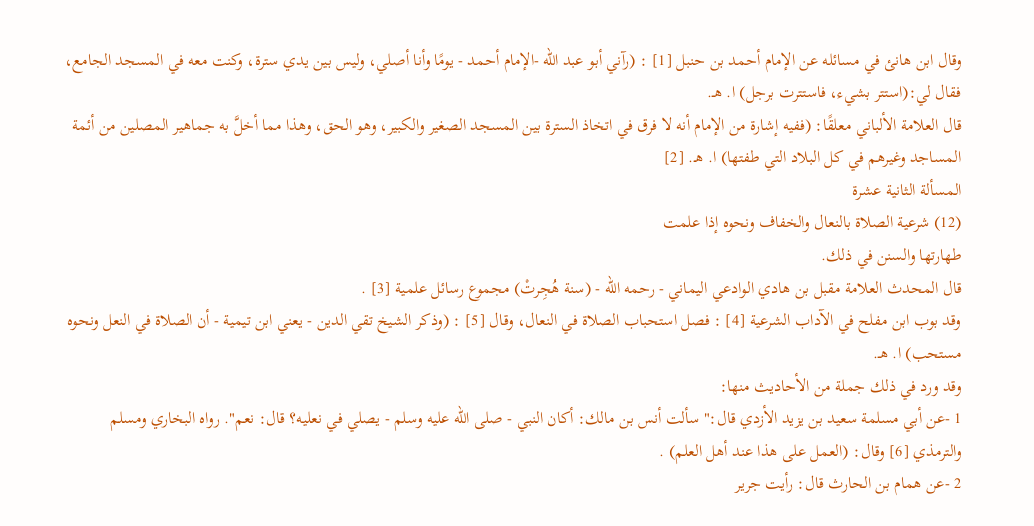وقال ابن هانئ في مسائله عن الإمام أحمد بن حنبل [1] : (رآني أبو عبد الله -الإمام أحمد - يومًا وأنا أصلي، وليس بين يدي سترة، وكنت معه في المسجد الجامع، فقال لي:(استتر بشيء، فاستترت برجل) ا. هـ.
قال العلامة الألباني معلقًا: (ففيه إشارة من الإمام أنه لا فرق في اتخاذ السترة بين المسجد الصغير والكبير، وهو الحق، وهذا مما أخلَّ به جماهير المصلين من أئمة المساجد وغيرهم في كل البلاد التي طفتها) ا. هـ. [2]
المسألة الثانية عشرة
(12) شرعية الصلاة بالنعال والخفاف ونحوه إذا علمت
طهارتها والسنن في ذلك.
قال المحدث العلامة مقبل بن هادي الوادعي اليماني - رحمه الله - (سنة هُجِرتْ) مجموع رسائل علمية [3] .
وقد بوب ابن مفلح في الآداب الشرعية [4] : فصل استحباب الصلاة في النعال، وقال [5] : (وذكر الشيخ تقي الدين - يعني ابن تيمية - أن الصلاة في النعل ونحوه مستحب) ا. هـ.
وقد ورد في ذلك جملة من الأحاديث منها:
1 -عن أبي مسلمة سعيد بن يزيد الأزدي قال:"سألت أنس بن مالك: أكان النبي - صلى الله عليه وسلم - يصلي في نعليه؟ قال: نعم". رواه البخاري ومسلم والترمذي [6] وقال: (العمل على هذا عند أهل العلم) .
2 -عن همام بن الحارث قال: رأيت جرير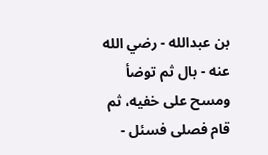بن عبدالله - رضي الله عنه - بال ثم توضأ ومسح على خفيه، ثم قام فصلى فسئل -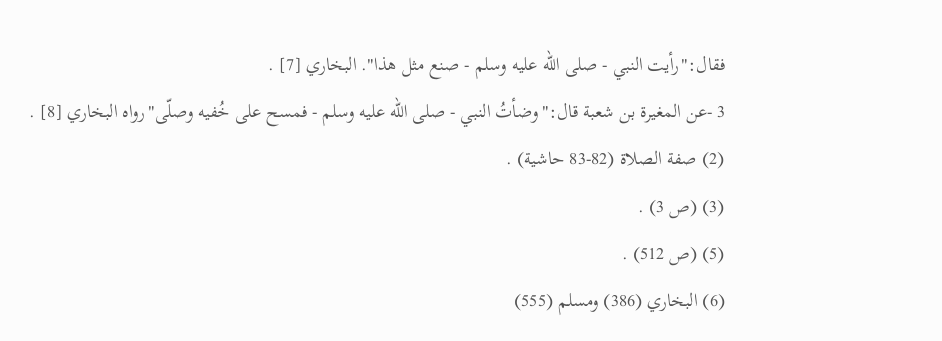فقال:"رأيت النبي - صلى الله عليه وسلم - صنع مثل هذا". البخاري [7] .
3 -عن المغيرة بن شعبة قال:"وضأتُ النبي - صلى الله عليه وسلم - فمسح على خُفيه وصلّى"رواه البخاري [8] .
(2) صفة الصلاة (82-83 حاشية) .
(3) (ص 3) .
(5) (ص 512) .
(6) البخاري (386) ومسلم (555)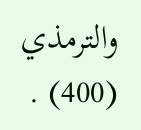والترمذي (400) .